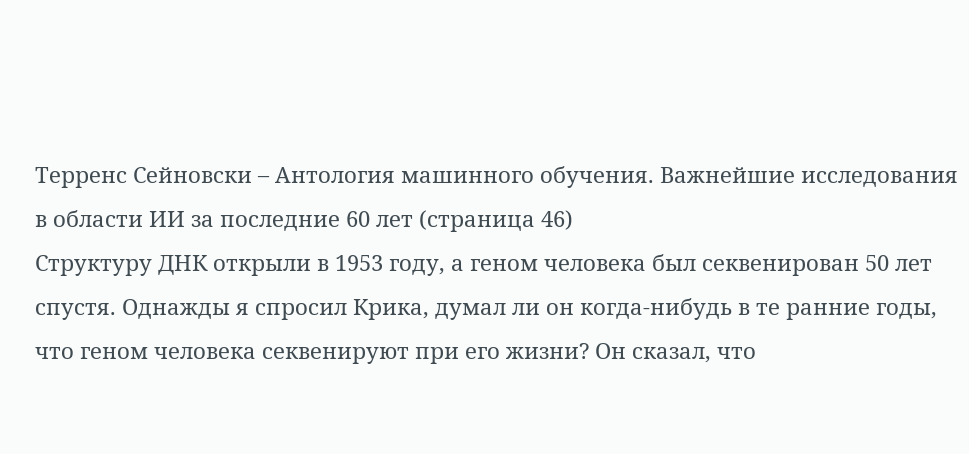Терренс Сейновски – Антология машинного обучения. Важнейшие исследования в области ИИ за последние 60 лет (страница 46)
Структуру ДНК открыли в 1953 году, а геном человека был секвенирован 50 лет спустя. Однажды я спросил Крика, думал ли он когда-нибудь в те ранние годы, что геном человека секвенируют при его жизни? Он сказал, что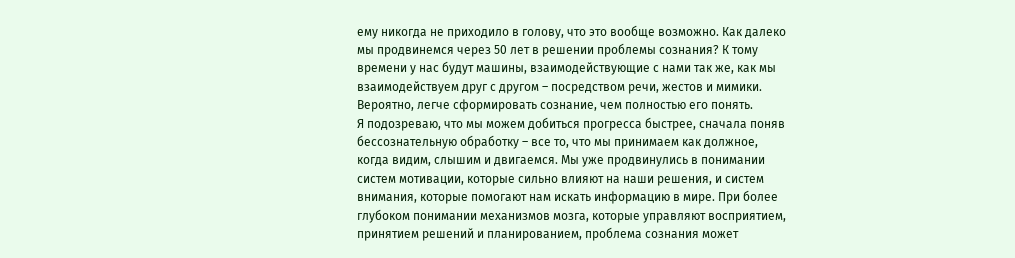ему никогда не приходило в голову, что это вообще возможно. Как далеко мы продвинемся через 50 лет в решении проблемы сознания? К тому времени у нас будут машины, взаимодействующие с нами так же, как мы взаимодействуем друг с другом – посредством речи, жестов и мимики. Вероятно, легче сформировать сознание, чем полностью его понять.
Я подозреваю, что мы можем добиться прогресса быстрее, сначала поняв бессознательную обработку – все то, что мы принимаем как должное, когда видим, слышим и двигаемся. Мы уже продвинулись в понимании систем мотивации, которые сильно влияют на наши решения, и систем внимания, которые помогают нам искать информацию в мире. При более глубоком понимании механизмов мозга, которые управляют восприятием, принятием решений и планированием, проблема сознания может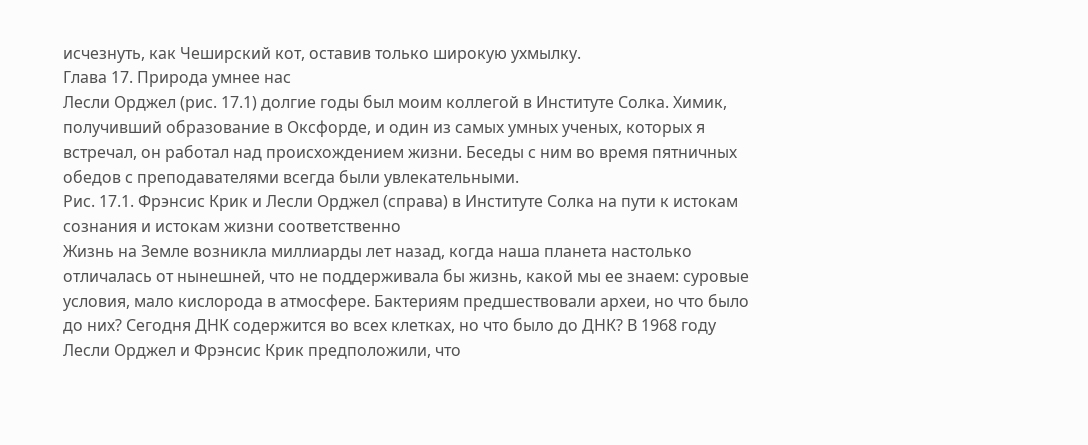исчезнуть, как Чеширский кот, оставив только широкую ухмылку.
Глава 17. Природа умнее нас
Лесли Орджел (рис. 17.1) долгие годы был моим коллегой в Институте Солка. Химик, получивший образование в Оксфорде, и один из самых умных ученых, которых я встречал, он работал над происхождением жизни. Беседы с ним во время пятничных обедов с преподавателями всегда были увлекательными.
Рис. 17.1. Фрэнсис Крик и Лесли Орджел (справа) в Институте Солка на пути к истокам сознания и истокам жизни соответственно
Жизнь на Земле возникла миллиарды лет назад, когда наша планета настолько отличалась от нынешней, что не поддерживала бы жизнь, какой мы ее знаем: суровые условия, мало кислорода в атмосфере. Бактериям предшествовали археи, но что было до них? Сегодня ДНК содержится во всех клетках, но что было до ДНК? В 1968 году Лесли Орджел и Фрэнсис Крик предположили, что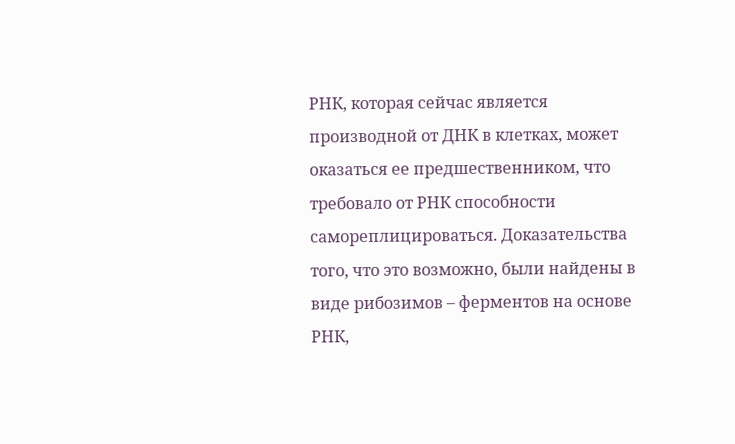РНК, которая сейчас является производной от ДНК в клетках, может оказаться ее предшественником, что требовало от РНК способности самореплицироваться. Доказательства того, что это возможно, были найдены в виде рибозимов – ферментов на основе РНК,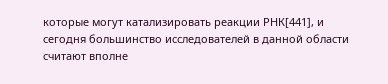которые могут катализировать реакции РНК[441], и сегодня большинство исследователей в данной области считают вполне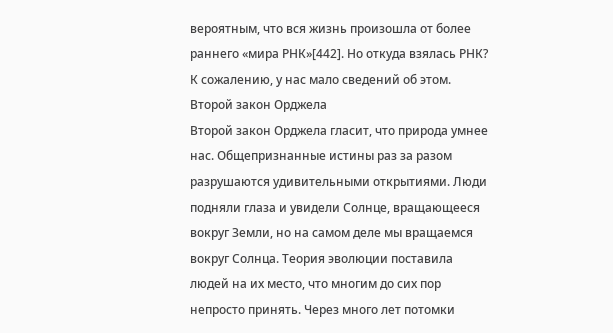вероятным, что вся жизнь произошла от более раннего «мира РНК»[442]. Но откуда взялась РНК? К сожалению, у нас мало сведений об этом.
Второй закон Орджела
Второй закон Орджела гласит, что природа умнее нас. Общепризнанные истины раз за разом разрушаются удивительными открытиями. Люди подняли глаза и увидели Солнце, вращающееся вокруг Земли, но на самом деле мы вращаемся вокруг Солнца. Теория эволюции поставила людей на их место, что многим до сих пор непросто принять. Через много лет потомки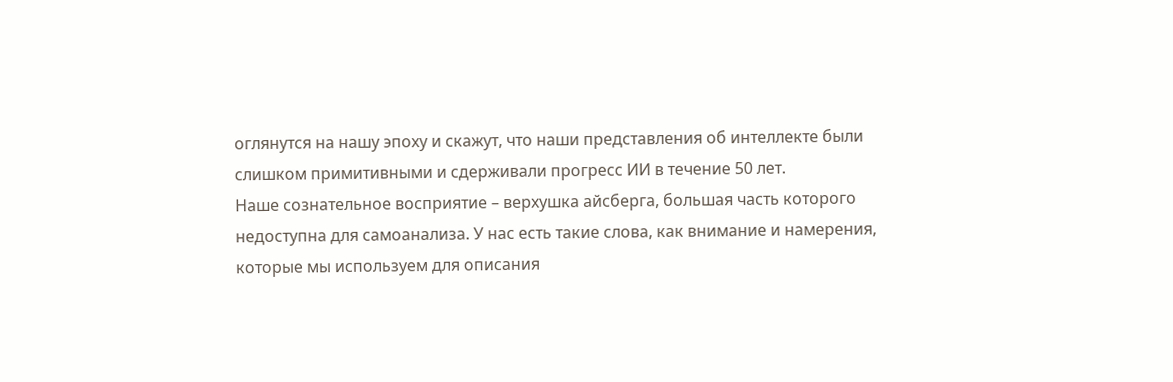оглянутся на нашу эпоху и скажут, что наши представления об интеллекте были слишком примитивными и сдерживали прогресс ИИ в течение 50 лет.
Наше сознательное восприятие – верхушка айсберга, большая часть которого недоступна для самоанализа. У нас есть такие слова, как внимание и намерения, которые мы используем для описания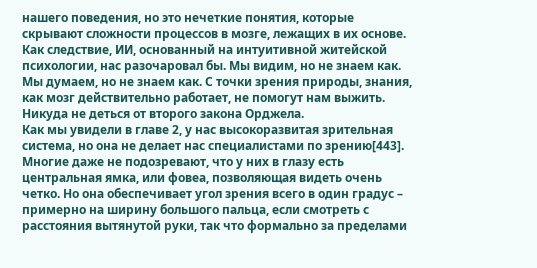нашего поведения, но это нечеткие понятия, которые скрывают сложности процессов в мозге, лежащих в их основе. Как следствие, ИИ, основанный на интуитивной житейской психологии, нас разочаровал бы. Мы видим, но не знаем как. Мы думаем, но не знаем как. С точки зрения природы, знания, как мозг действительно работает, не помогут нам выжить. Никуда не деться от второго закона Орджела.
Как мы увидели в главе 2, у нас высокоразвитая зрительная система, но она не делает нас специалистами по зрению[443]. Многие даже не подозревают, что у них в глазу есть центральная ямка, или фовеа, позволяющая видеть очень четко. Но она обеспечивает угол зрения всего в один градус – примерно на ширину большого пальца, если смотреть с расстояния вытянутой руки, так что формально за пределами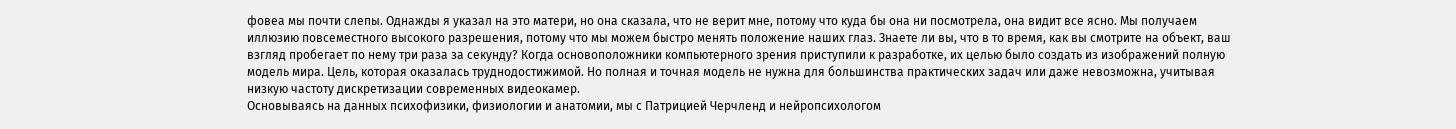фовеа мы почти слепы. Однажды я указал на это матери, но она сказала, что не верит мне, потому что куда бы она ни посмотрела, она видит все ясно. Мы получаем иллюзию повсеместного высокого разрешения, потому что мы можем быстро менять положение наших глаз. Знаете ли вы, что в то время, как вы смотрите на объект, ваш взгляд пробегает по нему три раза за секунду? Когда основоположники компьютерного зрения приступили к разработке, их целью было создать из изображений полную модель мира. Цель, которая оказалась труднодостижимой. Но полная и точная модель не нужна для большинства практических задач или даже невозможна, учитывая низкую частоту дискретизации современных видеокамер.
Основываясь на данных психофизики, физиологии и анатомии, мы с Патрицией Черчленд и нейропсихологом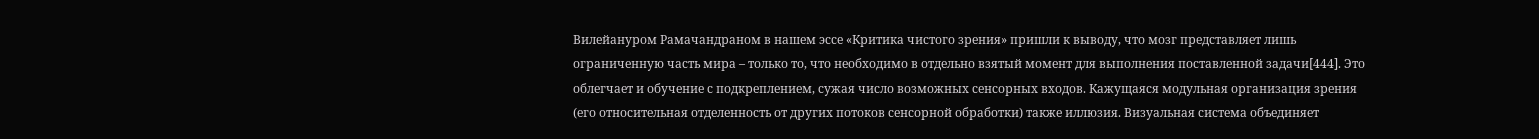Вилейануром Рамачандраном в нашем эссе «Критика чистого зрения» пришли к выводу, что мозг представляет лишь ограниченную часть мира – только то, что необходимо в отдельно взятый момент для выполнения поставленной задачи[444]. Это облегчает и обучение с подкреплением, сужая число возможных сенсорных входов. Кажущаяся модульная организация зрения (его относительная отделенность от других потоков сенсорной обработки) также иллюзия. Визуальная система объединяет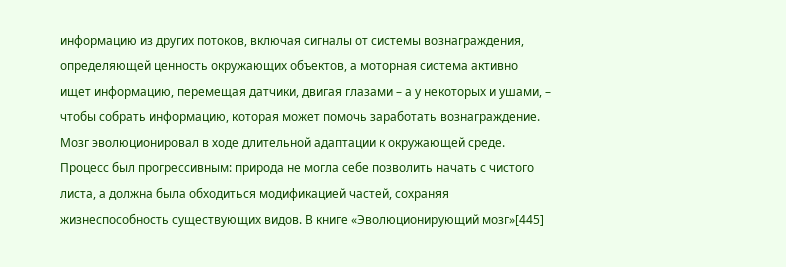информацию из других потоков, включая сигналы от системы вознаграждения, определяющей ценность окружающих объектов, а моторная система активно ищет информацию, перемещая датчики, двигая глазами – а у некоторых и ушами, – чтобы собрать информацию, которая может помочь заработать вознаграждение.
Мозг эволюционировал в ходе длительной адаптации к окружающей среде. Процесс был прогрессивным: природа не могла себе позволить начать с чистого листа, а должна была обходиться модификацией частей, сохраняя жизнеспособность существующих видов. В книге «Эволюционирующий мозг»[445]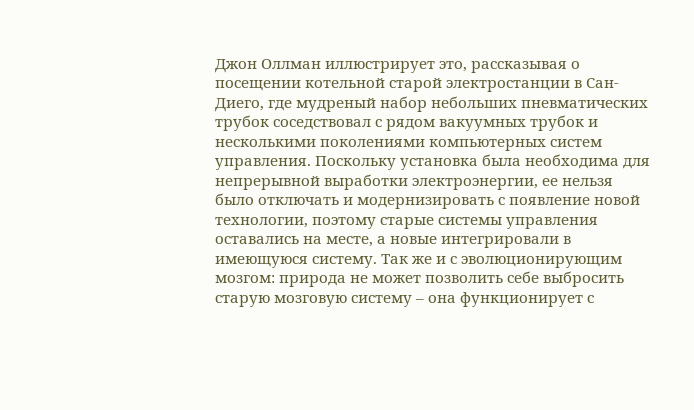Джон Оллман иллюстрирует это, рассказывая о посещении котельной старой электростанции в Сан-Диего, где мудреный набор небольших пневматических трубок соседствовал с рядом вакуумных трубок и несколькими поколениями компьютерных систем управления. Поскольку установка была необходима для непрерывной выработки электроэнергии, ее нельзя было отключать и модернизировать с появление новой технологии, поэтому старые системы управления оставались на месте, а новые интегрировали в имеющуюся систему. Так же и с эволюционирующим мозгом: природа не может позволить себе выбросить старую мозговую систему – она функционирует с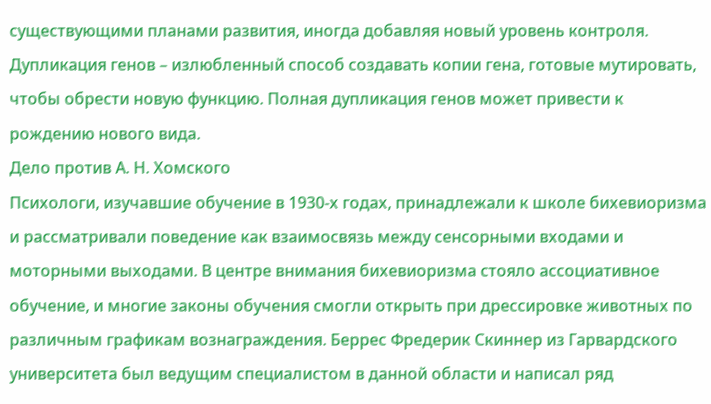существующими планами развития, иногда добавляя новый уровень контроля. Дупликация генов – излюбленный способ создавать копии гена, готовые мутировать, чтобы обрести новую функцию. Полная дупликация генов может привести к рождению нового вида.
Дело против А. Н. Хомского
Психологи, изучавшие обучение в 1930-х годах, принадлежали к школе бихевиоризма и рассматривали поведение как взаимосвязь между сенсорными входами и моторными выходами. В центре внимания бихевиоризма стояло ассоциативное обучение, и многие законы обучения смогли открыть при дрессировке животных по различным графикам вознаграждения. Беррес Фредерик Скиннер из Гарвардского университета был ведущим специалистом в данной области и написал ряд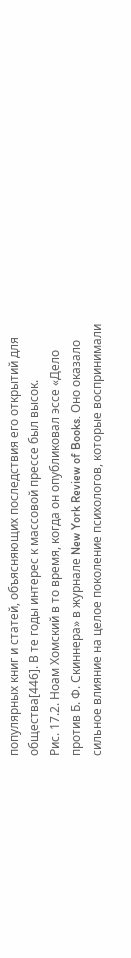популярных книг и статей, объясняющих последствия его открытий для общества[446]. В те годы интерес к массовой прессе был высок.
Рис. 17.2. Ноам Хомский в то время, когда он опубликовал эссе «Дело против Б. Ф. Скиннера» в журнале New York Review of Books. Оно оказало сильное влияние на целое поколение психологов, которые воспринимали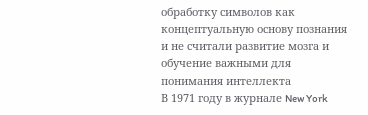обработку символов как концептуальную основу познания и не считали развитие мозга и обучение важными для понимания интеллекта
В 1971 году в журнале New York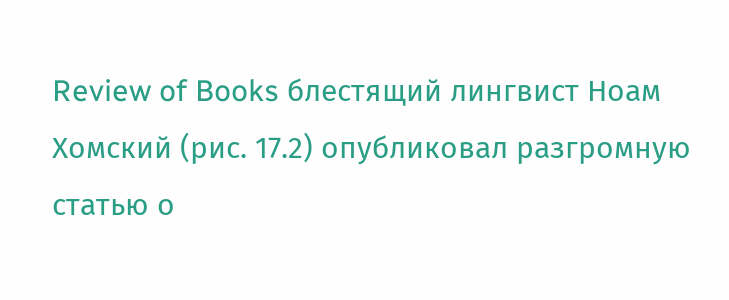Review of Books блестящий лингвист Ноам Хомский (рис. 17.2) опубликовал разгромную статью о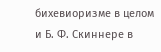бихевиоризме в целом и Б. Ф. Скиннере в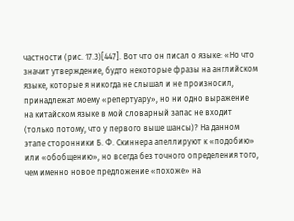частности (рис. 17.3)[447]. Вот что он писал о языке: «Но что значит утверждение, будто некоторые фразы на английском языке, которые я никогда не слышал и не произносил, принадлежат моему «репертуару», но ни одно выражение на китайском языке в мой словарный запас не входит (только потому, что у первого выше шансы)? На данном этапе сторонники Б. Ф. Скиннера апеллируют к «подобию» или «обобщению», но всегда без точного определения того, чем именно новое предложение «похоже» на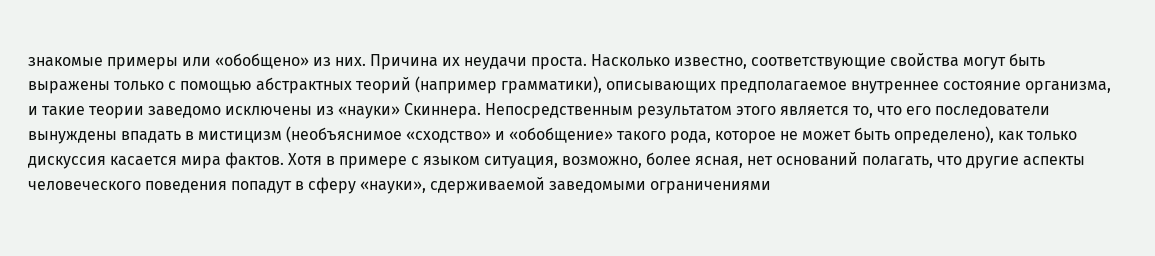знакомые примеры или «обобщено» из них. Причина их неудачи проста. Насколько известно, соответствующие свойства могут быть выражены только с помощью абстрактных теорий (например грамматики), описывающих предполагаемое внутреннее состояние организма, и такие теории заведомо исключены из «науки» Скиннера. Непосредственным результатом этого является то, что его последователи вынуждены впадать в мистицизм (необъяснимое «сходство» и «обобщение» такого рода, которое не может быть определено), как только дискуссия касается мира фактов. Хотя в примере с языком ситуация, возможно, более ясная, нет оснований полагать, что другие аспекты человеческого поведения попадут в сферу «науки», сдерживаемой заведомыми ограничениями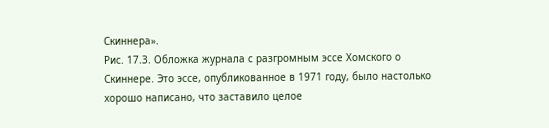Скиннера».
Рис. 17.3. Обложка журнала с разгромным эссе Хомского о Скиннере. Это эссе, опубликованное в 1971 году, было настолько хорошо написано, что заставило целое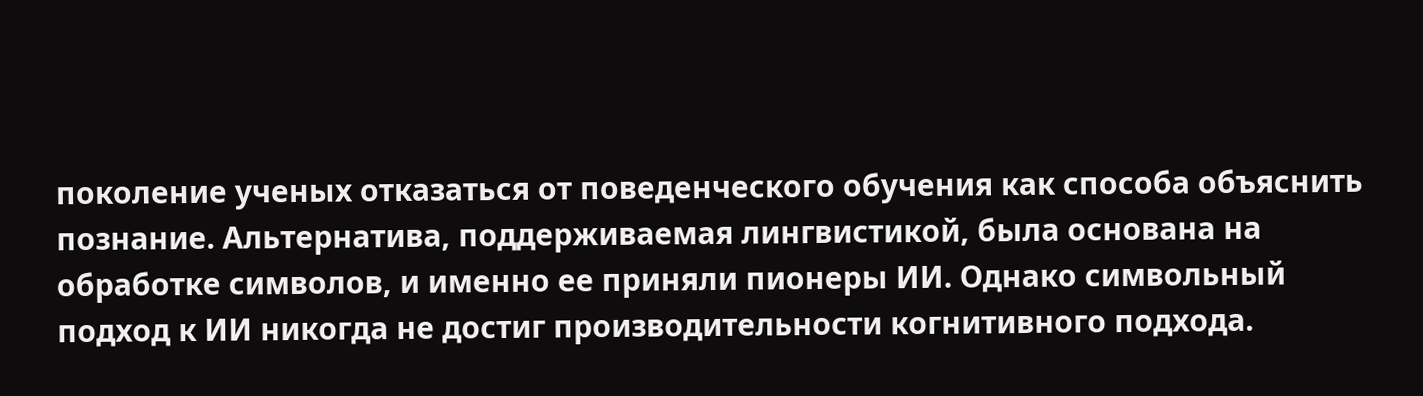поколение ученых отказаться от поведенческого обучения как способа объяснить познание. Альтернатива, поддерживаемая лингвистикой, была основана на обработке символов, и именно ее приняли пионеры ИИ. Однако символьный подход к ИИ никогда не достиг производительности когнитивного подхода.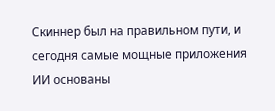Скиннер был на правильном пути, и сегодня самые мощные приложения ИИ основаны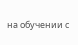на обучении с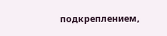подкреплением,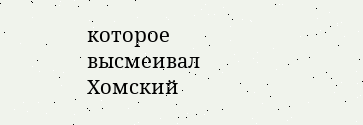которое высмеивал Хомский